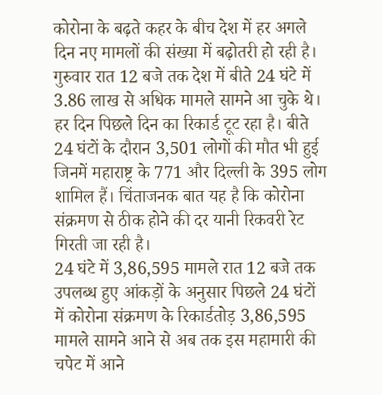कोरोना के बढ़ते कहर के बीच देश में हर अगले दिन नए मामलों की संख्या में बढ़ोतरी हो रही है। गुरुवार रात 12 बजे तक देश में बीते 24 घंटे में 3.86 लाख से अधिक मामले सामने आ चुके थे। हर दिन पिछले दिन का रिकार्ड टूट रहा है। बीते 24 घंटों के दौरान 3,501 लोगों की मौत भी हुई जिनमें महाराष्ट्र के 771 और दिल्ली के 395 लोग शामिल हैं। चिंताजनक बात यह है कि कोरोना संक्रमण से ठीक होने की दर यानी रिकवरी रेट गिरती जा रही है।
24 घंटे में 3,86,595 मामले रात 12 बजे तक उपलब्ध हुए आंकड़ों के अनुसार पिछले 24 घंटों में कोरोना संक्रमण के रिकार्डतोड़ 3,86,595 मामले सामने आने से अब तक इस महामारी की चपेट में आने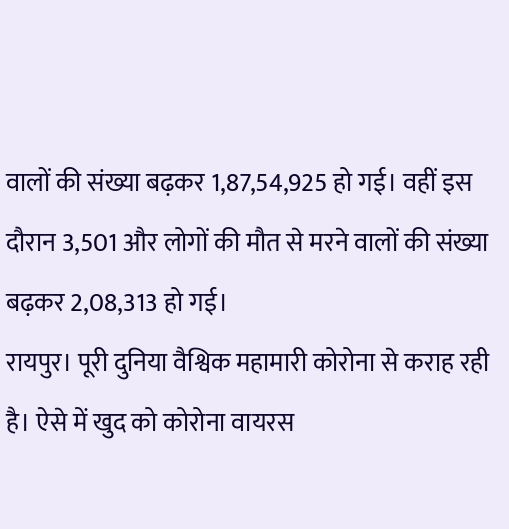वालों की संख्या बढ़कर 1,87,54,925 हो गई। वहीं इस दौरान 3,501 और लोगों की मौत से मरने वालों की संख्या बढ़कर 2,08,313 हो गई।
रायपुर। पूरी दुनिया वैश्विक महामारी कोरोना से कराह रही है। ऐसे में खुद को कोरोना वायरस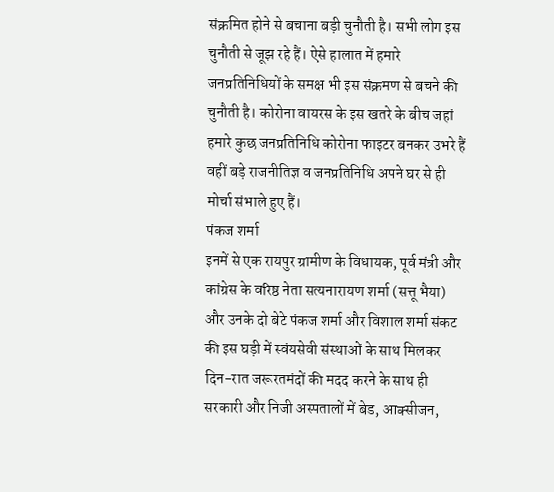संक्रमित होने से बचाना बड़ी चुनौती है। सभी लोग इस चुनौती से जूझ रहे हैं। ऐसे हालात में हमारे जनप्रतिनिधियों के समक्ष भी इस संक्रमण से बचने की चुनौती है। कोरोना वायरस के इस खतरे के बीच जहां हमारे कुछ जनप्रतिनिधि कोरोना फाइटर बनकर उभरे हैं वहीं बड़े राजनीतिज्ञ व जनप्रतिनिधि अपने घर से ही मोर्चा संभाले हुए हैं।
पंकज शर्मा
इनमें से एक रायपुर ग्रामीण के विधायक, पूर्व मंत्री और कांग्रेस के वरिष्ठ नेता सत्यनारायण शर्मा (सत्तू भैया) और उनके दो बेटे पंकज शर्मा और विशाल शर्मा संकट की इस घड़ी में स्वंयसेवी संस्थाओं के साथ मिलकर दिन-रात जरूरतमंदों की मदद करने के साथ ही सरकारी और निजी अस्पतालों में बेड, आक्सीजन,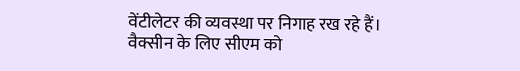वेंटीलेटर की व्यवस्था पर निगाह रख रहे हैं।
वैक्सीन के लिए सीएम को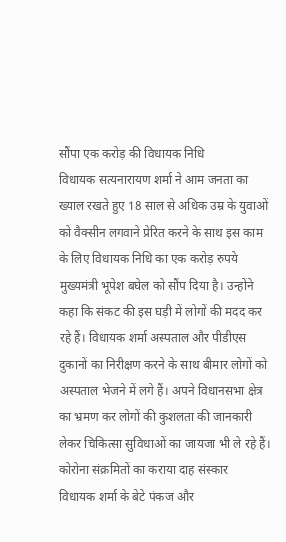सौंपा एक करोड़ की विधायक निधि
विधायक सत्यनारायण शर्मा ने आम जनता का ख्याल रखते हुए 18 साल से अधिक उम्र के युवाओं को वैक्सीन लगवाने प्रेरित करने के साथ इस काम के लिए विधायक निधि का एक करोड़ रुपये मुख्यमंत्री भूपेश बघेल को सौंप दिया है। उन्होंने कहा कि संकट की इस घड़ी में लोगों की मदद कर रहे हैं। विधायक शर्मा अस्पताल और पीडीएस दुकानों का निरीक्षण करने के साथ बीमार लोगों को अस्पताल भेजने में लगे हैं। अपने विधानसभा क्षेत्र का भ्रमण कर लोगों की कुशलता की जानकारी लेकर चिकित्सा सुविधाओं का जायजा भी ले रहे हैं।
कोरोना संक्रमितों का कराया दाह संस्कार
विधायक शर्मा के बेटे पंकज और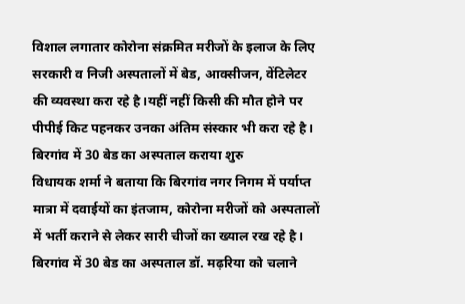विशाल लगातार कोरोना संक्रमित मरीजों के इलाज के लिए सरकारी व निजी अस्पतालों में बेड, आक्सीजन, वेंटिलेटर की व्यवस्था करा रहे है।यहीं नहीं किसी की मौत होने पर पीपीई किट पहनकर उनका अंतिम संस्कार भी करा रहे है।
बिरगांव में 30 बेड का अस्पताल कराया शुरु
विधायक शर्मा ने बताया कि बिरगांव नगर निगम में पर्याप्त मात्रा में दवाईयों का इंतजाम, कोरोना मरीजों को अस्पतालों में भर्ती कराने से लेकर सारी चीजों का ख्याल रख रहे है। बिरगांव में 30 बेड का अस्पताल डॉ. मढ़रिया को चलाने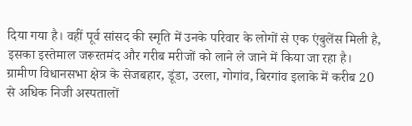दिया गया है। वहीं पूर्व सांसद की स्मृति में उनके परिवार के लोगों से एक एंबुलेंस मिली है, इसका इस्तेमाल जरूरतमंद और गरीब मरीजों को लाने ले जाने में किया जा रहा है।
ग्रामीण विधानसभा क्षेत्र के सेजबहार, डूंडा, उरला, गोगांव, बिरगांव इलाके में करीब 20 से अधिक निजी अस्पतालों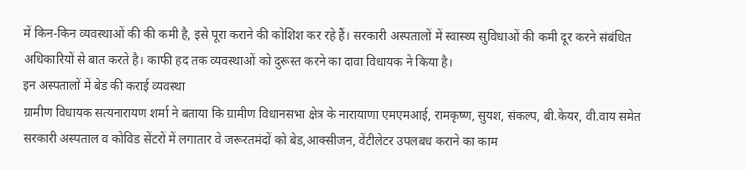में किन-किन व्यवस्थाओं की की कमी है, इसे पूरा कराने की कोशिश कर रहे हैं। सरकारी अस्पतालों में स्वास्थ्य सुविधाओं की कमी दूर करने संबंधित अधिकारियों से बात करते है। काफी हद तक व्यवस्थाओं को दुरूस्त करने का दावा विधायक ने किया है।
इन अस्पतालों में बेड की कराई व्यवस्था
ग्रामीण विधायक सत्यनारायण शर्मा ने बताया कि ग्रामीण विधानसभा क्षेत्र के नारायाणा एमएमआई, रामकृष्ण, सुयश, संकल्प, बी.केयर, वी.वाय समेत सरकारी अस्पताल व कोविड सेंटरों में लगातार वे जरूरतमंदों को बेड,आक्सीजन, वेंटीलेटर उपलबध कराने का काम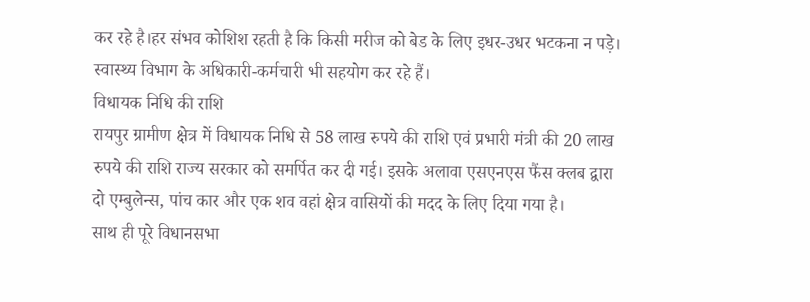कर रहे है।हर संभव कोशिश रहती है कि किसी मरीज को बेड के लिए इधर-उधर भटकना न पड़े। स्वास्थ्य विभाग के अधिकारी-कर्मचारी भी सहयोग कर रहे हैं।
विधायक निधि की राशि
रायपुर ग्रामीण क्षेत्र में विधायक निधि से 58 लाख रुपये की राशि एवं प्रभारी मंत्री की 20 लाख रुपये की राशि राज्य सरकार को समर्पित कर दी गई। इसके अलावा एसएनएस फैंस क्लब द्वारा दो एम्बुलेन्स, पांच कार और एक शव वहां क्षेत्र वासियों की मदद के लिए दिया गया है।
साथ ही पूरे विधानसभा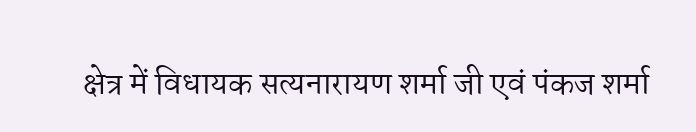क्षेत्र में विधायक सत्यनारायण शर्मा जी एवं पंकज शर्मा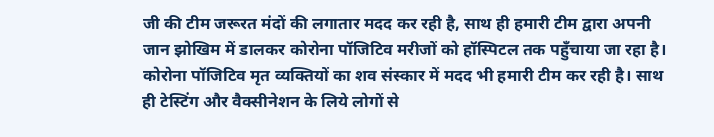जी की टीम जरूरत मंदों की लगातार मदद कर रही है, साथ ही हमारी टीम द्वारा अपनी जान झोखिम में डालकर कोरोना पॉजिटिव मरीजों को हॉस्पिटल तक पहुँचाया जा रहा है। कोरोना पॉजिटिव मृत व्यक्तियों का शव संस्कार में मदद भी हमारी टीम कर रही है। साथ ही टेस्टिंग और वैक्सीनेशन के लिये लोगों से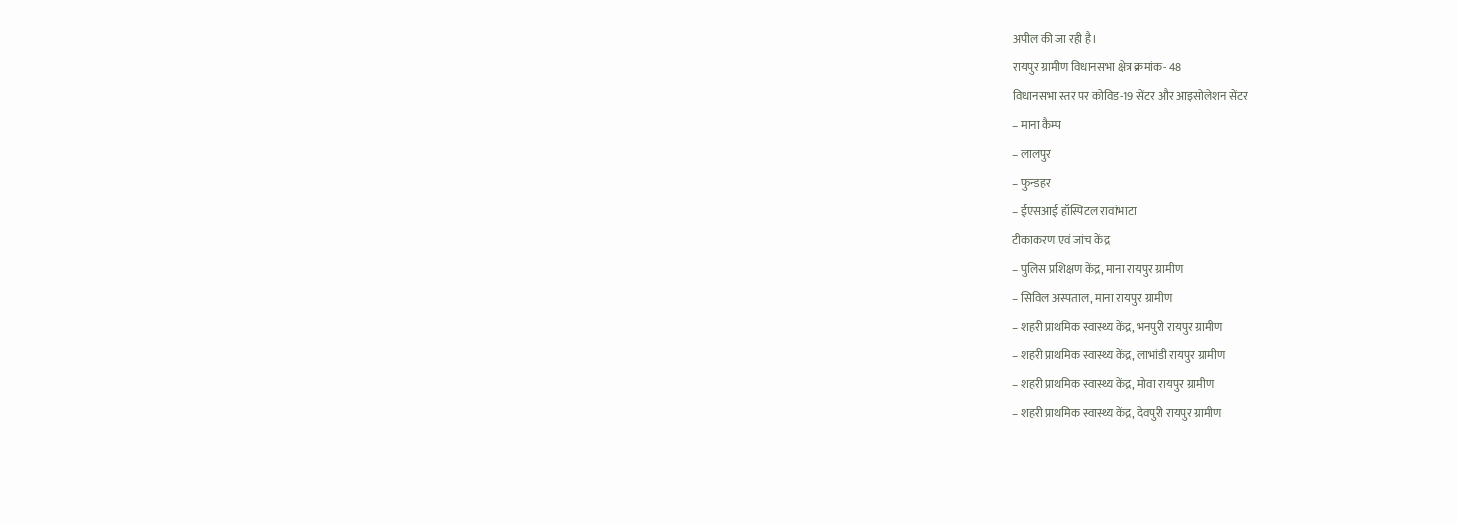अपील की जा रही है।
रायपुर ग्रामीण विधानसभा क्षेत्र क्रमांक- 48
विधानसभा स्तर पर कोविड-19 सेंटर और आइसोलेशन सेंटर
– माना कैम्प
– लालपुर
– फुन्डहर
– ईएसआई हॉस्पिटल रावांभाटा
टीकाकरण एवं जांच केंद्र
– पुलिस प्रशिक्षण केंद्र, माना रायपुर ग्रामीण
– सिविल अस्पताल, माना रायपुर ग्रामीण
– शहरी प्राथमिक स्वास्थ्य केंद्र, भनपुरी रायपुर ग्रामीण
– शहरी प्राथमिक स्वास्थ्य केंद्र, लाभांडी रायपुर ग्रामीण
– शहरी प्राथमिक स्वास्थ्य केंद्र, मोवा रायपुर ग्रामीण
– शहरी प्राथमिक स्वास्थ्य केंद्र, देवपुरी रायपुर ग्रामीण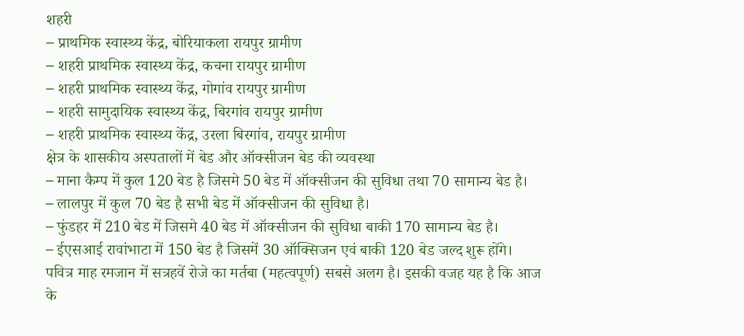शहरी
– प्राथमिक स्वास्थ्य केंद्र, बोरियाकला रायपुर ग्रामीण
– शहरी प्राथमिक स्वास्थ्य केंद्र, कचना रायपुर ग्रामीण
– शहरी प्राथमिक स्वास्थ्य केंद्र, गोगांव रायपुर ग्रामीण
– शहरी सामुदायिक स्वास्थ्य केंद्र, बिरगांव रायपुर ग्रामीण
– शहरी प्राथमिक स्वास्थ्य केंद्र, उरला बिरगांव, रायपुर ग्रामीण
क्षेत्र के शासकीय अस्पतालों में बेड और ऑक्सीजन बेड की व्यवस्था
– माना कैम्प में कुल 120 बेड है जिसमे 50 बेड में ऑक्सीजन की सुविधा तथा 70 सामान्य बेड है।
– लालपुर में कुल 70 बेड है सभी बेड में ऑक्सीजन की सुविधा है।
– फुंडहर में 210 बेड में जिसमे 40 बेड में ऑक्सीजन की सुविधा बाकी 170 सामान्य बेड है।
– ईएसआई रावांभाटा में 150 बेड है जिसमें 30 ऑक्सिजन एवं बाकी 120 बेड जल्द शुरू होंगे।
पवित्र माह रमजान में सत्रहवें रोजे का मर्तबा (महत्वपूर्ण) सबसे अलग है। इसकी वजह यह है कि आज के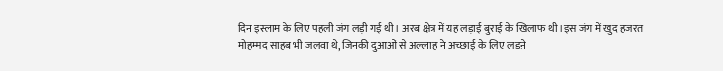दिन इस्लाम के लिए पहली जंग लड़ी गई थी। अरब क्षेत्र में यह लड़ाई बुराई के खिलाफ थी।इस जंग में खुद हजरत मोहम्मद साहब भी जलवा थे, जिनकी दुआओं से अल्लाह ने अच्छाई के लिए लडऩे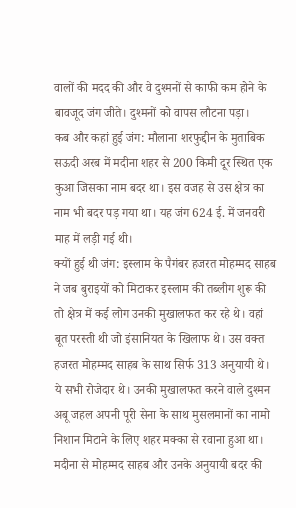वालों की मदद की और वे दुश्मनों से काफी कम होने के बावजूद जंग जीते। दुश्मनों को वापस लौटना पड़ा।
कब और कहां हुई जंग: मौलाना शरफुद्दीन के मुताबिक सऊदी अरब में मदीना शहर से 200 किमी दूर स्थित एक कुआ जिसका नाम बदर था। इस वजह से उस क्षेत्र का नाम भी बदर पड़ गया था। यह जंग 624 ई. में जनवरी माह में लड़ी गई थी।
क्यों हुई थी जंग: इस्लाम के पैगंबर हजरत मोहम्मद साहब ने जब बुराइयों को मिटाकर इस्लाम की तब्लीग शुरू की तो क्षेत्र में कई लोग उनकी मुखालफत कर रहे थे। वहां बूत परस्ती थी जो इंसानियत के खिलाफ थे। उस वक्त हजरत मोहम्मद साहब के साथ सिर्फ 313 अनुयायी थे।
ये सभी रोजेदार थे। उनकी मुखालफत करने वाले दुश्मन अबू जहल अपनी पूरी सेना के साथ मुसलमानों का नामो निशान मिटाने के लिए शहर मक्का से रवाना हुआ था। मदीना से मोहम्मद साहब और उनके अनुयायी बदर की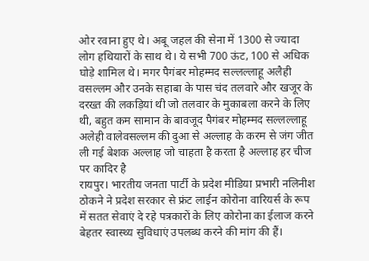ओर रवाना हुए थे। अबू जहल की सेना में 1300 से ज्यादा लोग हथियारों के साथ थे। ये सभी 700 ऊंट, 100 से अधिक घोड़े शामिल थे। मगर पैगंबर मोहम्मद सल्लल्लाहू अलैही वसल्लम और उनके सहाबा के पास चंद तलवारे और खजूर के दरख्त की लकड़ियां थी जो तलवार के मुकाबला करने के लिए थी, बहुत कम सामान के बावजूद पैगंबर मोहम्मद सल्लल्लाहू अलेही वालेवसल्लम की दुआ से अल्लाह के करम से जंग जीत ली गई बेशक अल्लाह जो चाहता है करता है अल्लाह हर चीज पर कादिर है
रायपुर। भारतीय जनता पार्टी के प्रदेश मीडिया प्रभारी नलिनीश ठोकने ने प्रदेश सरकार से फ्रंट लाईन कोरोना वारियर्स के रूप में सतत सेवाएं दे रहे पत्रकारों के लिए कोरोना का ईलाज करने बेहतर स्वास्थ्य सुविधाएं उपलब्ध करने की मांग की हैं।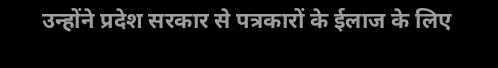उन्होंने प्रदेश सरकार से पत्रकारों के ईलाज के लिए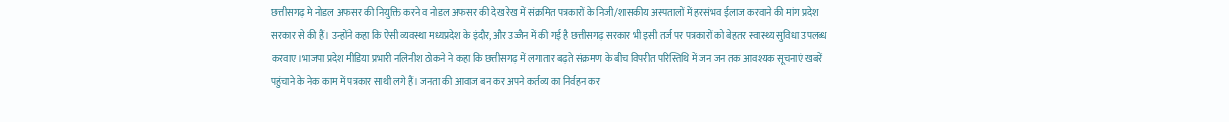छत्तीसगढ़ मे नोडल अफसर की नियुक्ति करने व नोडल अफसर की देख रेख में संक्रमित पत्रकारों के निजी/शासकीय अस्पतालों में हरसंभव ईलाज करवाने की मांग प्रदेश सरकार से की हैं। उन्होंने कहा कि ऐसी व्यवस्था मध्यप्रदेश के इंदौर, और उज्जैन में की गई है छत्तीसगढ़ सरकार भी इसी तर्ज पर पत्रकारों को बेहतर स्वास्थ्य सुविधा उपलब्ध करवाए।भाजपा प्रदेश मीडिया प्रभारी नलिनीश ठोकने ने कहा कि छत्तीसगढ़ में लगातार बढ़ते संक्रमण के बीच विपरीत परिस्तिथि में जन जन तक आवश्यक सूचनाएं खबरें पहुंचाने के नेक काम में पत्रकार साथी लगे हैं। जनता की आवाज बन कर अपने कर्तव्य का निर्वहन कर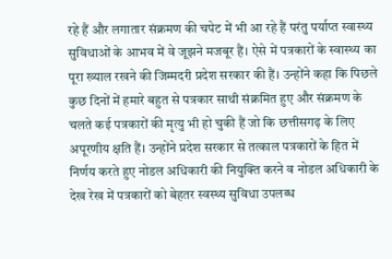रहे हैं और लगातार संक्रमण की चपेट में भी आ रहे हैं परंतु पर्याप्त स्वास्थ्य सुविधाओं के आभव में वे जूझने मजबूर हैं। ऐसे में पत्रकारों के स्वास्थ्य का पूरा ख्याल रखने की जिम्मदरी प्रदेश सरकार की हैं। उन्होंने कहा कि पिछले कुछ दिनों में हमारे बहुत से पत्रकार साथी संक्रमित हुए और संक्रमण के चलते कई पत्रकारों की मृत्यु भी हो चुकी हैं जो कि छत्तीसगढ़ के लिए अपूरणीय क्षति हैं। उन्होंने प्रदेश सरकार से तत्काल पत्रकारों के हित में निर्णय करते हुए नोडल अधिकारी की नियुक्ति करने व नोडल अधिकारी के देख रेख में पत्रकारों को बेहतर स्वस्थ्य सुविधा उपलब्ध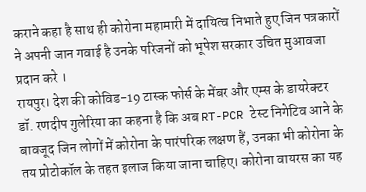कराने कहा है साथ ही कोरोना महामारी में दायित्व निभाते हुए जिन पत्रकारों ने अपनी जान गवाई है उनके परिजनों को भूपेश सरकार उचित मुआवजा प्रदान करे ।
रायपुर। देश की कोविड-19 टास्क फोर्स के मेंबर और एम्स के डायरेक्टर डॉ. रणदीप गुलेरिया का कहना है कि अब RT-PCR टेस्ट निगेटिव आने के बावजूद जिन लोगों में कोरोना के पारंपरिक लक्षण हैं, उनका भी कोरोना के तय प्रोटोकॉल के तहत इलाज किया जाना चाहिए। कोरोना वायरस का यह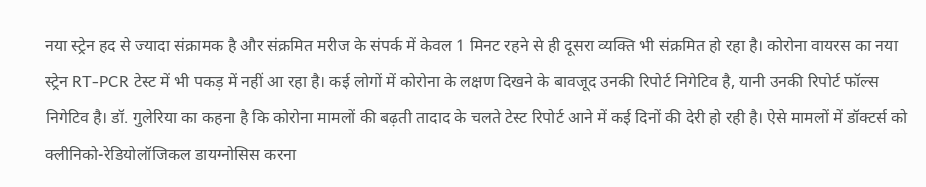नया स्ट्रेन हद से ज्यादा संक्रामक है और संक्रमित मरीज के संपर्क में केवल 1 मिनट रहने से ही दूसरा व्यक्ति भी संक्रमित हो रहा है। कोरोना वायरस का नया स्ट्रेन RT-PCR टेस्ट में भी पकड़ में नहीं आ रहा है। कई लोगों में कोरोना के लक्षण दिखने के बावजूद उनकी रिपोर्ट निगेटिव है, यानी उनकी रिपोर्ट फॉल्स निगेटिव है। डॉ. गुलेरिया का कहना है कि कोरोना मामलों की बढ़ती तादाद के चलते टेस्ट रिपोर्ट आने में कई दिनों की देरी हो रही है। ऐसे मामलों में डॉक्टर्स को क्लीनिको-रेडियोलॉजिकल डायग्नोसिस करना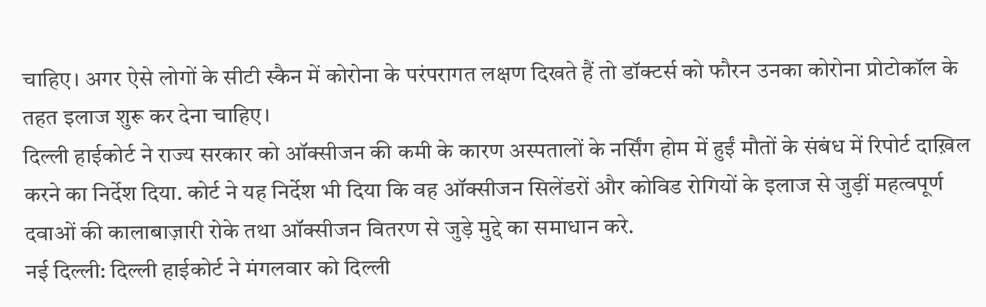चाहिए। अगर ऐसे लोगों के सीटी स्कैन में कोरोना के परंपरागत लक्षण दिखते हैं तो डॉक्टर्स को फौरन उनका कोरोना प्रोटोकॉल के तहत इलाज शुरू कर देना चाहिए।
दिल्ली हाईकोर्ट ने राज्य सरकार को ऑक्सीजन की कमी के कारण अस्पतालों के नर्सिंग होम में हुईं मौतों के संबंध में रिपोर्ट दाख़िल करने का निर्देश दिया. कोर्ट ने यह निर्देश भी दिया कि वह ऑक्सीजन सिलेंडरों और कोविड रोगियों के इलाज से जुड़ीं महत्वपूर्ण दवाओं की कालाबाज़ारी रोके तथा ऑक्सीजन वितरण से जुड़े मुद्दे का समाधान करे.
नई दिल्ली: दिल्ली हाईकोर्ट ने मंगलवार को दिल्ली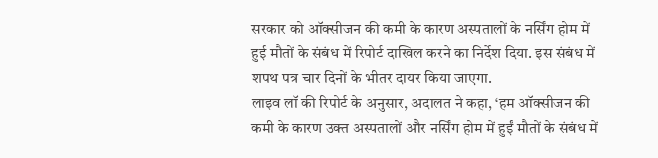सरकार को ऑक्सीजन की कमी के कारण अस्पतालों के नर्सिंग होम में हुई मौतों के संबंध में रिपोर्ट दाखिल करने का निर्देश दिया. इस संबंध में शपथ पत्र चार दिनों के भीतर दायर किया जाएगा.
लाइव लॉ की रिपोर्ट के अनुसार, अदालत ने कहा, ‘हम ऑक्सीजन की कमी के कारण उक्त अस्पतालों और नर्सिंग होम में हुईं मौतों के संबंध में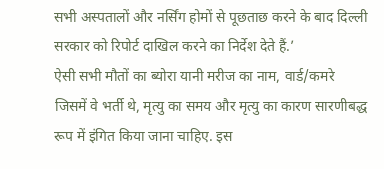सभी अस्पतालों और नर्सिंग होमों से पूछताछ करने के बाद दिल्ली सरकार को रिपोर्ट दाखिल करने का निर्देश देते हैं.’
ऐसी सभी मौतों का ब्योरा यानी मरीज का नाम, वार्ड/कमरे जिसमें वे भर्ती थे, मृत्यु का समय और मृत्यु का कारण सारणीबद्ध रूप में इंगित किया जाना चाहिए. इस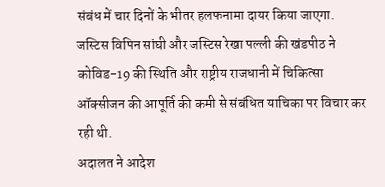संबंध में चार दिनों के भीतर हलफनामा दायर किया जाएगा.
जस्टिस विपिन सांघी और जस्टिस रेखा पल्ली की खंडपीठ ने कोविड-19 की स्थिति और राष्ट्रीय राजधानी में चिकित्सा ऑक्सीजन की आपूर्ति की कमी से संबंधित याचिका पर विचार कर रही थी.
अदालत ने आदेश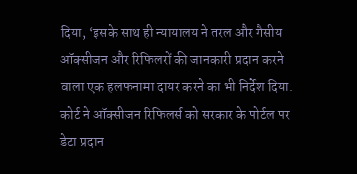दिया, ‘इसके साथ ही न्यायालय ने तरल और गैसीय ऑक्सीजन और रिफिलरों की जानकारी प्रदान करने वाला एक हलफनामा दायर करने का भी निर्देश दिया. कोर्ट ने ऑक्सीजन रिफिलर्स को सरकार के पोर्टल पर डेटा प्रदान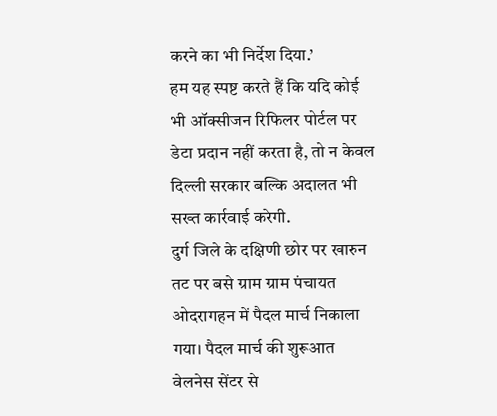करने का भी निर्देश दिया.’
हम यह स्पष्ट करते हैं कि यदि कोई भी ऑक्सीजन रिफिलर पोर्टल पर डेटा प्रदान नहीं करता है, तो न केवल दिल्ली सरकार बल्कि अदालत भी सख्त कार्रवाई करेगी.
दुर्ग जिले के दक्षिणी छोर पर खारुन तट पर बसे ग्राम ग्राम पंचायत ओदरागहन में पैदल मार्च निकाला गया। पैदल मार्च की शुरूआत वेलनेस सेंटर से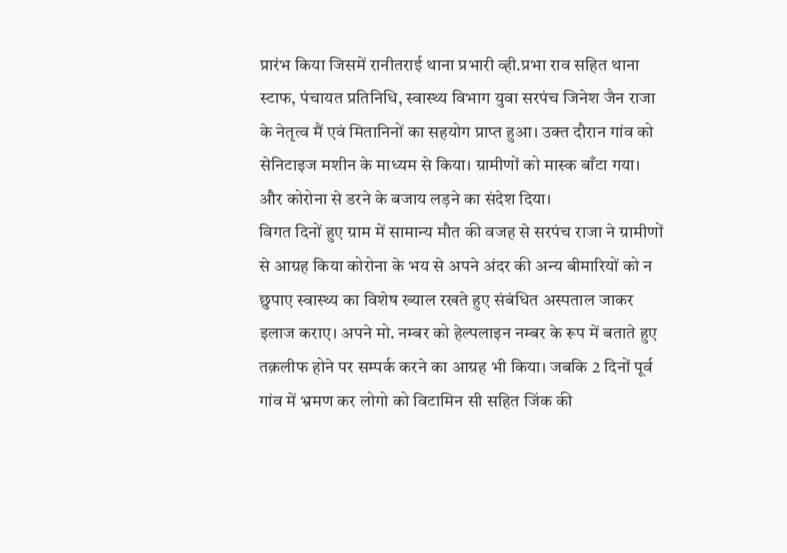प्रारंभ किया जिसमें रानीतराई थाना प्रभारी व्ही.प्रभा राव सहित थाना स्टाफ, पंचायत प्रतिनिधि, स्वास्थ्य विभाग युवा सरपंच जिनेश जैन राजा के नेतृत्व मैं एवं मितानिनों का सहयोग प्राप्त हुआ। उक्त दौरान गांव को सेनिटाइज मशीन के माध्यम से किया। ग्रामीणों को मास्क बाँटा गया। और कोरोना से डरने के बजाय लड़ने का संदेश दिया।
विगत दिनों हुए ग्राम में सामान्य मौत की वजह से सरपंच राजा ने ग्रामीणों से आग्रह किया कोरोना के भय से अपने अंदर की अन्य बीमारियों को न छुपाए स्वास्थ्य का विशेष ख्याल रखते हुए संबंधित अस्पताल जाकर इलाज कराए। अपने मो. नम्बर को हेल्पलाइन नम्बर के रूप में बताते हुए तक़लीफ होने पर सम्पर्क करने का आग्रह भी किया। जबकि 2 दिनों पूर्व गांव में भ्रमण कर लोगो को विटामिन सी सहित जिंक की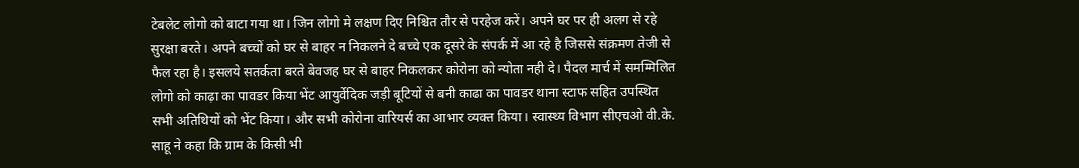टेबलेट लोगो को बाटा गया था। जिन लोगो मे लक्षण दिए निश्चित तौर से परहेज करें। अपने घर पर ही अलग से रहे सुरक्षा बरते। अपने बच्चों को घर से बाहर न निकलने दे बच्चे एक दूसरे के संपर्क में आ रहे है जिससे संक्रमण तेजी से फैल रहा है। इसलये सतर्कता बरते बेवजह घर से बाहर निकलकर कोरोना को न्योता नही दे। पैदल मार्च में समम्मिलित लोगो को काढ़ा का पावडर किया भेंट आयुर्वेदिक जड़ी बूटियों से बनी काढा का पावडर थाना स्टाफ सहित उपस्थित सभी अतिथियों को भेंट किया। और सभी कोरोना वारियर्स का आभार व्यक्त किया। स्वास्थ्य विभाग सीएचओ वी.के. साहू ने कहा कि ग्राम के किसी भी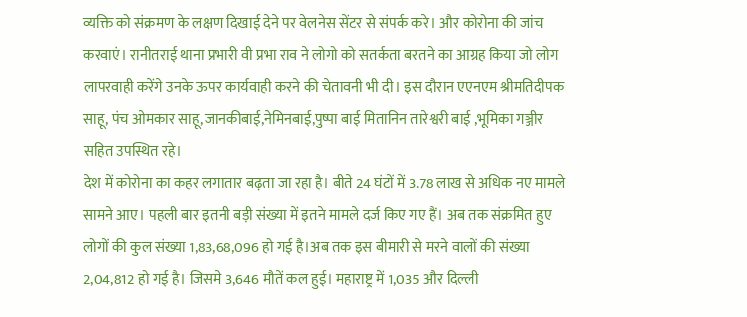व्यक्ति को संक्रमण के लक्षण दिखाई देने पर वेलनेस सेंटर से संपर्क करे। और कोरोना की जांच करवाएं। रानीतराई थाना प्रभारी वी प्रभा राव ने लोगो को सतर्कता बरतने का आग्रह किया जो लोग लापरवाही करेंगे उनके ऊपर कार्यवाही करने की चेतावनी भी दी। इस दौरान एएनएम श्रीमतिदीपक साहू, पंच ओमकार साहू,जानकीबाई,नेमिनबाई,पुष्पा बाई मितानिन तारेश्वरी बाई ,भूमिका गञ्जीर सहित उपस्थित रहे।
देश में कोरोना का कहर लगातार बढ़ता जा रहा है। बीते 24 घंटों में 3.78 लाख से अधिक नए मामले सामने आए। पहली बार इतनी बड़ी संख्या में इतने मामले दर्ज किए गए हैं। अब तक संक्रमित हुए लोगों की कुल संख्या 1,83,68,096 हो गई है।अब तक इस बीमारी से मरने वालों की संख्या 2,04,812 हो गई है। जिसमे 3,646 मौतें कल हुई। महाराष्ट्र में 1,035 और दिल्ली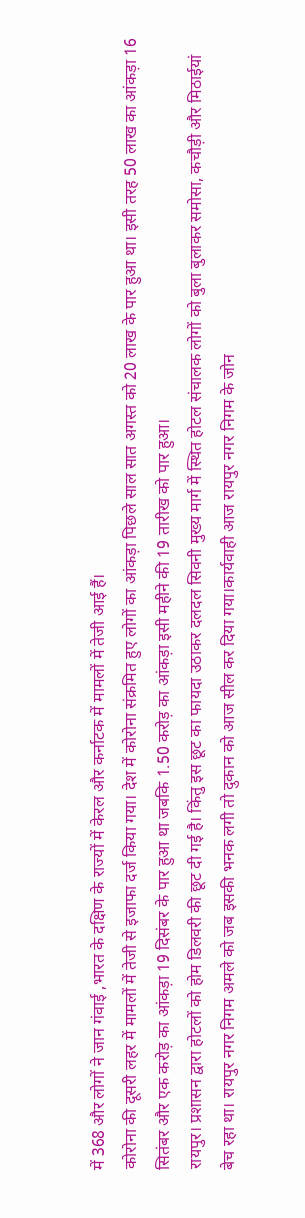में 368 और लोगों ने जान गंवाई ,भारत के दक्षिण के राज्यों में केरल और कर्नाटक में मामलों में तेजी आई हैं।
कोरोना की दूसरी लहर में मामलों में तेजी से इजाफा दर्ज किया गया। देश में कोरोना संक्रमित हुए लोगों का आंकड़ा पिछले साल सात अगस्त को 20 लाख के पार हुआ था। इसी तरह 50 लाख का आंकड़ा 16 सितंबर और एक करोड़ का आंकड़ा 19 दिसंबर के पार हुआ था जबकि 1.50 करोड़ का आंकड़ा इसी महीने की 19 तारीख को पार हुआ।
रायपुर। प्रशासन द्वारा होटलों को होम डिलवरी की छूट दी गई है। किंतु इस छूट का फायदा उठाकर दलदल सिवनी मुख्य मार्ग में स्थित होटल संचालक लोगों को बुला बुलाकर समोसा, कचौड़ी और मिठाईयां बेच रहा था। रायपुर नगर निगम अमले को जब इसकी भनक लगी तो दुकान को आज सील कर दिया गया।कार्यवाही आज रायपुर नगर निगम के जोन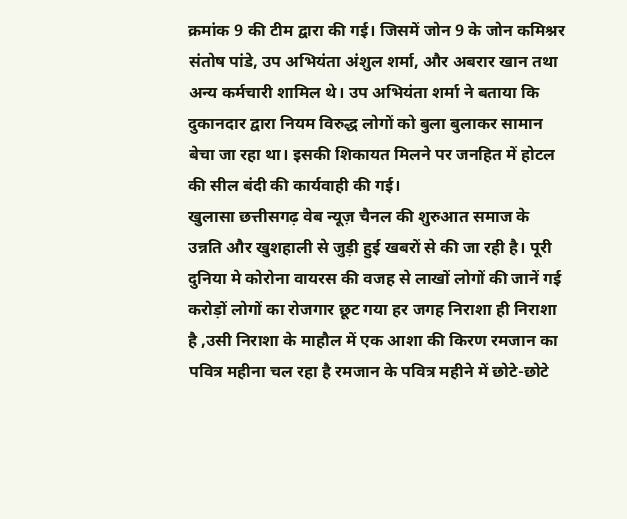क्रमांक 9 की टीम द्वारा की गई। जिसमें जोन 9 के जोन कमिश्नर संतोष पांडे, उप अभियंता अंशुल शर्मा, और अबरार खान तथा अन्य कर्मचारी शामिल थे। उप अभियंता शर्मा ने बताया कि दुकानदार द्वारा नियम विरुद्ध लोगों को बुला बुलाकर सामान बेचा जा रहा था। इसकी शिकायत मिलने पर जनहित में होटल की सील बंदी की कार्यवाही की गई।
खुलासा छत्तीसगढ़ वेब न्यूज़ चैनल की शुरुआत समाज के उन्नति और खुशहाली से जुड़ी हुई खबरों से की जा रही है। पूरी दुनिया मे कोरोना वायरस की वजह से लाखों लोगों की जानें गई करोड़ों लोगों का रोजगार छूट गया हर जगह निराशा ही निराशा है ,उसी निराशा के माहौल में एक आशा की किरण रमजान का पवित्र महीना चल रहा है रमजान के पवित्र महीने में छोटे-छोटे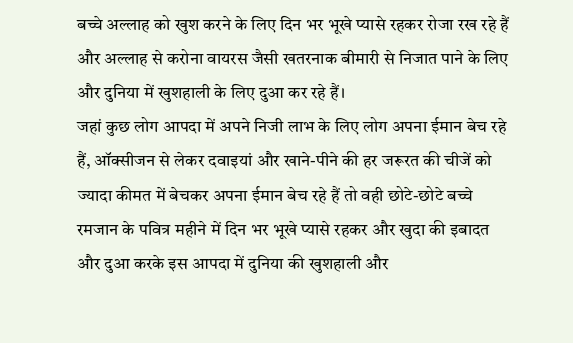बच्चे अल्लाह को खुश करने के लिए दिन भर भूखे प्यासे रहकर रोजा रख रहे हैं और अल्लाह से करोना वायरस जैसी खतरनाक बीमारी से निजात पाने के लिए और दुनिया में खुशहाली के लिए दुआ कर रहे हैं।
जहां कुछ लोग आपदा में अपने निजी लाभ के लिए लोग अपना ईमान बेच रहे हैं, ऑक्सीजन से लेकर दवाइयां और खाने-पीने की हर जरूरत की चीजें को ज्यादा कीमत में बेचकर अपना ईमान बेच रहे हैं तो वही छोटे-छोटे बच्चे रमजान के पवित्र महीने में दिन भर भूखे प्यासे रहकर और खुदा की इबादत और दुआ करके इस आपदा में दुनिया की खुशहाली और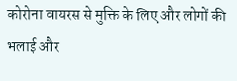कोरोना वायरस से मुक्ति के लिए और लोगों की भलाई और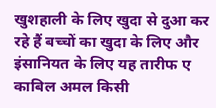खुशहाली के लिए खुदा से दुआ कर रहे हैं बच्चों का खुदा के लिए और इंसानियत के लिए यह तारीफ ए काबिल अमल किसी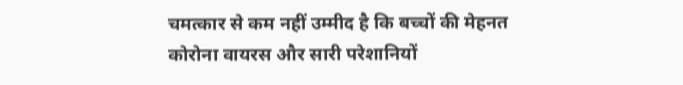चमत्कार से कम नहीं उम्मीद है कि बच्चों की मेहनत कोरोना वायरस और सारी परेशानियों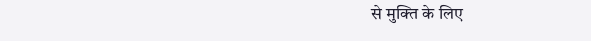से मुक्ति के लिए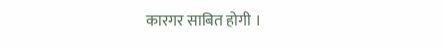कारगर साबित होगी ।